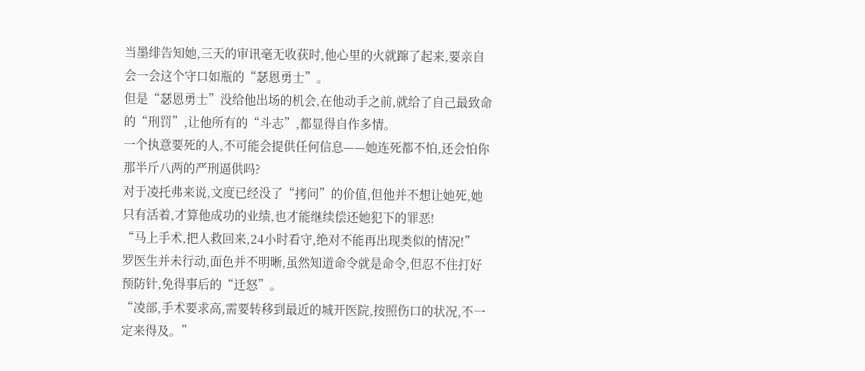当墨绯告知她,三天的审讯毫无收获时,他心里的火就蹿了起来,要亲自会一会这个守口如瓶的“瑟恩勇士”。
但是“瑟恩勇士”没给他出场的机会,在他动手之前,就给了自己最致命的“刑罚”,让他所有的“斗志”,都显得自作多情。
一个执意要死的人,不可能会提供任何信息——她连死都不怕,还会怕你那半斤八两的严刑逼供吗?
对于凌托弗来说,文度已经没了“拷问”的价值,但他并不想让她死,她只有活着,才算他成功的业绩,也才能继续偿还她犯下的罪恶!
“马上手术,把人救回来,24小时看守,绝对不能再出现类似的情况!”
罗医生并未行动,面色并不明晰,虽然知道命令就是命令,但忍不住打好预防针,免得事后的“迁怒”。
“凌部,手术要求高,需要转移到最近的城开医院,按照伤口的状况,不一定来得及。”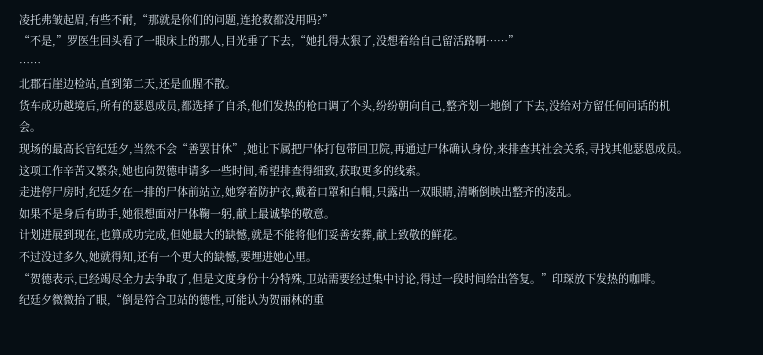凌托弗皱起眉,有些不耐,“那就是你们的问题,连抢救都没用吗?”
“不是,”罗医生回头看了一眼床上的那人,目光垂了下去,“她扎得太狠了,没想着给自己留活路啊……”
……
北郡石崖边检站,直到第二天,还是血腥不散。
货车成功越境后,所有的瑟恩成员,都选择了自杀,他们发热的枪口调了个头,纷纷朝向自己,整齐划一地倒了下去,没给对方留任何问话的机会。
现场的最高长官纪廷夕,当然不会“善罢甘休”,她让下属把尸体打包带回卫院,再通过尸体确认身份,来排查其社会关系,寻找其他瑟恩成员。
这项工作辛苦又繁杂,她也向贺德申请多一些时间,希望排查得细致,获取更多的线索。
走进停尸房时,纪廷夕在一排的尸体前站立,她穿着防护衣,戴着口罩和白帽,只露出一双眼睛,清晰倒映出整齐的凌乱。
如果不是身后有助手,她很想面对尸体鞠一躬,献上最诚挚的敬意。
计划进展到现在,也算成功完成,但她最大的缺憾,就是不能将他们妥善安葬,献上致敬的鲜花。
不过没过多久,她就得知,还有一个更大的缺憾,要埋进她心里。
“贺德表示,已经竭尽全力去争取了,但是文度身份十分特殊,卫站需要经过集中讨论,得过一段时间给出答复。”印琛放下发热的咖啡。
纪廷夕微微抬了眼,“倒是符合卫站的德性,可能认为贺丽林的重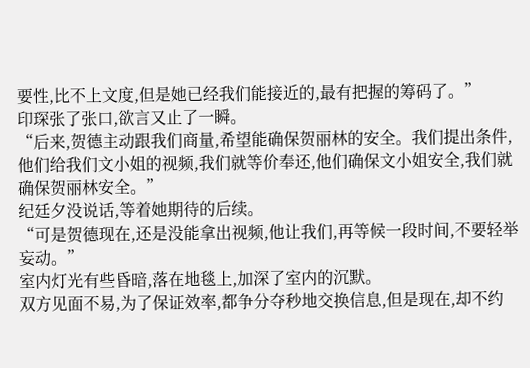要性,比不上文度,但是她已经我们能接近的,最有把握的筹码了。”
印琛张了张口,欲言又止了一瞬。
“后来,贺德主动跟我们商量,希望能确保贺丽林的安全。我们提出条件,他们给我们文小姐的视频,我们就等价奉还,他们确保文小姐安全,我们就确保贺丽林安全。”
纪廷夕没说话,等着她期待的后续。
“可是贺德现在,还是没能拿出视频,他让我们,再等候一段时间,不要轻举妄动。”
室内灯光有些昏暗,落在地毯上,加深了室内的沉默。
双方见面不易,为了保证效率,都争分夺秒地交换信息,但是现在,却不约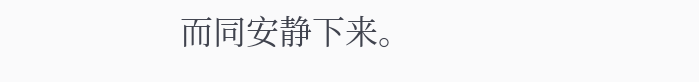而同安静下来。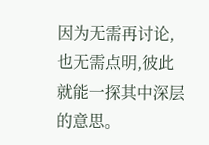因为无需再讨论,也无需点明,彼此就能一探其中深层的意思。